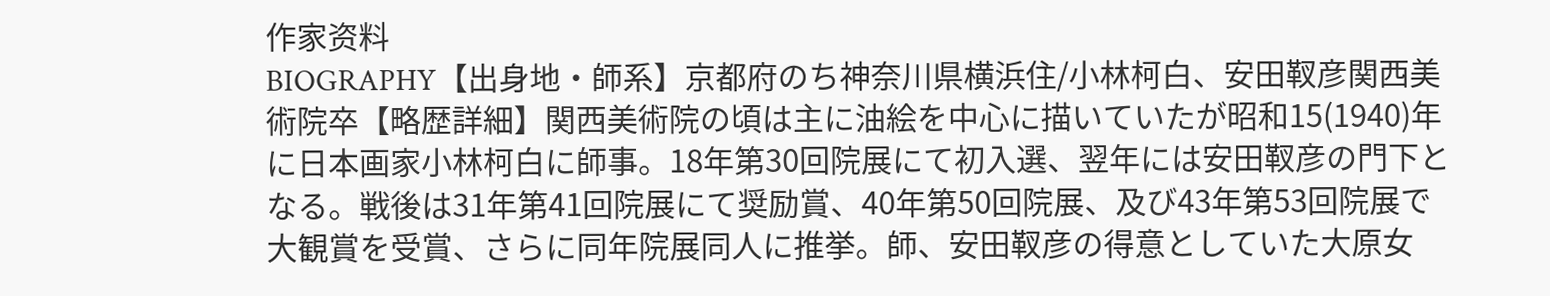作家资料
BIOGRAPHY【出身地・師系】京都府のち神奈川県横浜住/小林柯白、安田靫彦関西美術院卒【略歴詳細】関西美術院の頃は主に油絵を中心に描いていたが昭和15(1940)年に日本画家小林柯白に師事。18年第30回院展にて初入選、翌年には安田靫彦の門下となる。戦後は31年第41回院展にて奨励賞、40年第50回院展、及び43年第53回院展で大観賞を受賞、さらに同年院展同人に推挙。師、安田靫彦の得意としていた大原女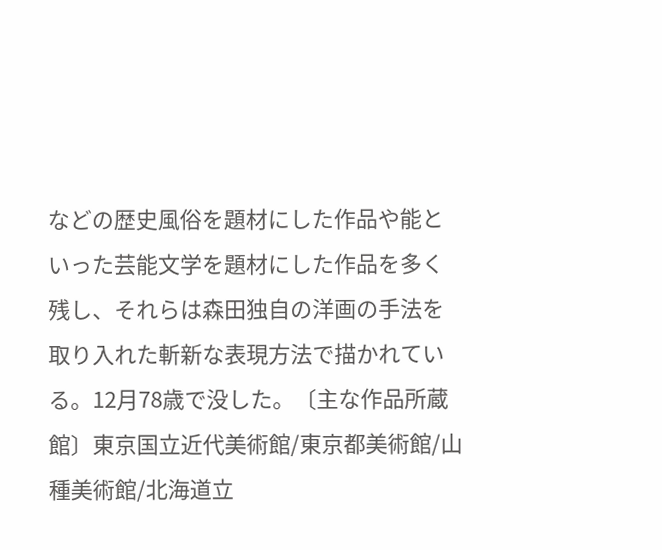などの歴史風俗を題材にした作品や能といった芸能文学を題材にした作品を多く残し、それらは森田独自の洋画の手法を取り入れた斬新な表現方法で描かれている。12月78歳で没した。〔主な作品所蔵館〕東京国立近代美術館/東京都美術館/山種美術館/北海道立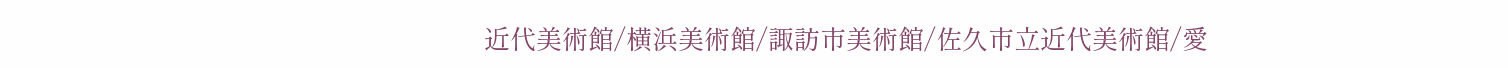近代美術館/横浜美術館/諏訪市美術館/佐久市立近代美術館/愛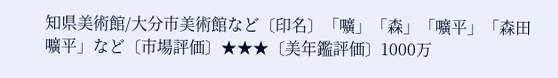知県美術館/大分市美術館など〔印名〕「嚝」「森」「嚝平」「森田嚝平」など〔市場評価〕★★★〔美年鑑評価〕1000万